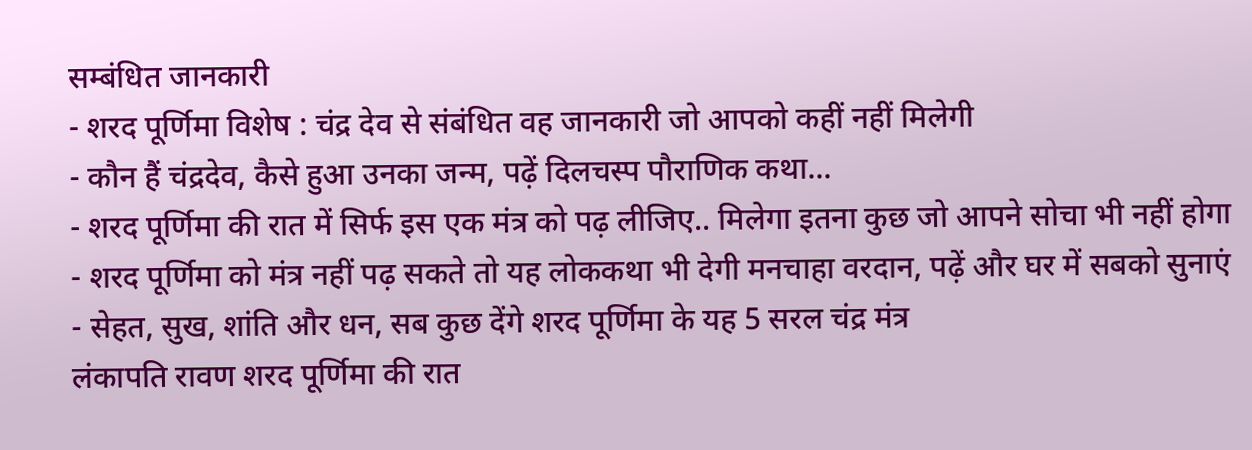सम्बंधित जानकारी
- शरद पूर्णिमा विशेष : चंद्र देव से संबंधित वह जानकारी जो आपको कहीं नहीं मिलेगी
- कौन हैं चंद्रदेव, कैसे हुआ उनका जन्म, पढ़ें दिलचस्प पौराणिक कथा...
- शरद पूर्णिमा की रात में सिर्फ इस एक मंत्र को पढ़ लीजिए.. मिलेगा इतना कुछ जो आपने सोचा भी नहीं होगा
- शरद पूर्णिमा को मंत्र नहीं पढ़ सकते तो यह लोककथा भी देगी मनचाहा वरदान, पढ़ें और घर में सबको सुनाएं
- सेहत, सुख, शांति और धन, सब कुछ देंगे शरद पूर्णिमा के यह 5 सरल चंद्र मंत्र
लंकापति रावण शरद पूर्णिमा की रात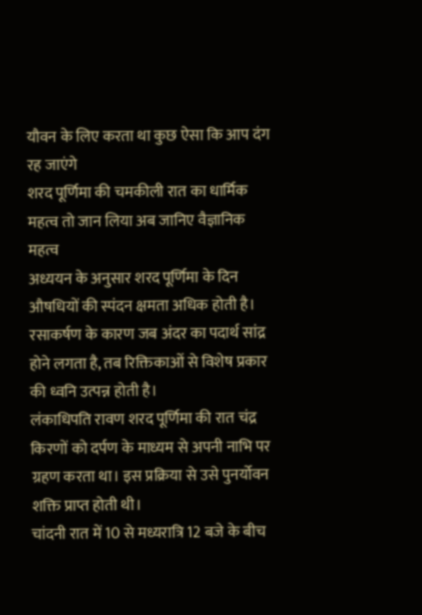यौवन के लिए करता था कुछ ऐसा कि आप दंग रह जाएंगे
शरद पूर्णिमा की चमकीली रात का धार्मिक महत्व तो जान लिया अब जानिए वैज्ञानिक महत्व
अध्ययन के अनुसार शरद पूर्णिमा के दिन औषधियों की स्पंदन क्षमता अधिक होती है। रसाकर्षण के कारण जब अंदर का पदार्थ सांद्र होने लगता है, तब रिक्तिकाओं से विशेष प्रकार की ध्वनि उत्पन्न होती है।
लंकाधिपति रावण शरद पूर्णिमा की रात चंद्र किरणों को दर्पण के माध्यम से अपनी नाभि पर ग्रहण करता था। इस प्रक्रिया से उसे पुनर्योवन शक्ति प्राप्त होती थी।
चांदनी रात में 10 से मध्यरात्रि 12 बजे के बीच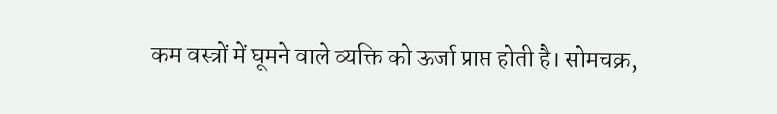कम वस्त्रों में घूमने वाले व्यक्ति को ऊर्जा प्राप्त होती है। सोमचक्र,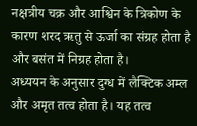नक्षत्रीय चक्र और आश्विन के त्रिकोण के कारण शरद ऋतु से ऊर्जा का संग्रह होता है और बसंत में निग्रह होता है।
अध्ययन के अनुसार दुग्ध में लैक्टिक अम्ल और अमृत तत्व होता है। यह तत्व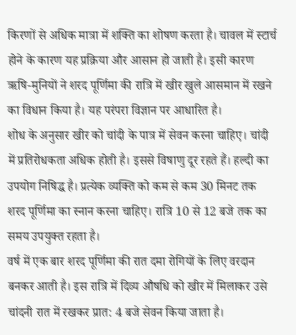किरणों से अधिक मात्रा में शक्ति का शोषण करता है। चावल में स्टार्च होने के कारण यह प्रक्रिया और आसान हो जाती है। इसी कारण ऋषि-मुनियों ने शरद पूर्णिमा की रात्रि में खीर खुले आसमान में रखने का विधान किया है। यह परंपरा विज्ञान पर आधारित है।
शोध के अनुसार खीर को चांदी के पात्र में सेवन करना चाहिए। चांदी में प्रतिरोधकता अधिक होती है। इससे विषाणु दूर रहते हैं। हल्दी का उपयोग निषिद्ध है। प्रत्येक व्यक्ति को कम से कम 30 मिनट तक शरद पूर्णिमा का स्नान करना चाहिए। रात्रि 10 से 12 बजे तक का समय उपयुक्त रहता है।
वर्ष में एक बार शरद पूर्णिमा की रात दमा रोगियों के लिए वरदान बनकर आती है। इस रात्रि में दिव्य औषधि को खीर में मिलाकर उसे चांदनी रात में रखकर प्रात: 4 बजे सेवन किया जाता है।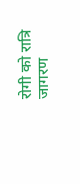रोगी को रात्रि जागरण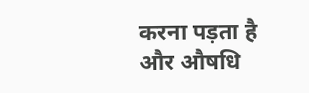करना पड़ता है और औषधि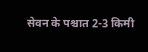सेवन के पश्चात 2-3 किमी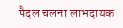पैदल चलना लाभदायक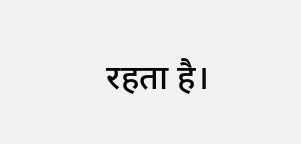रहता है।